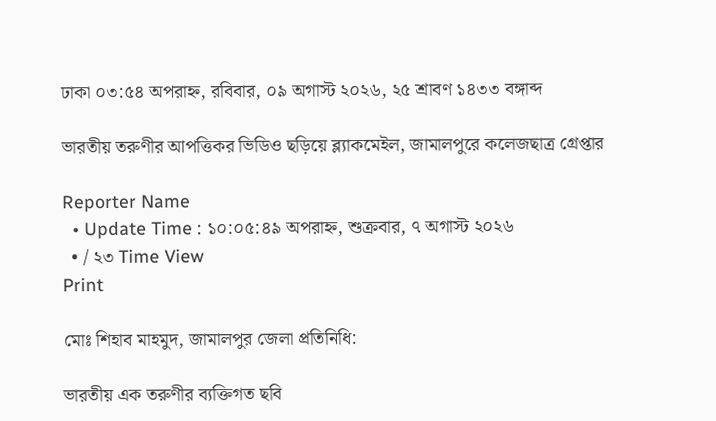ঢাকা ০৩:৫৪ অপরাহ্ন, রবিবার, ০৯ অগাস্ট ২০২৬, ২৫ শ্রাবণ ১৪৩৩ বঙ্গাব্দ

ভারতীয় তরুণীর আপত্তিকর ভিডিও ছড়িয়ে ব্ল্যাকমেইল, জামালপুরে কলেজছাত্র গ্রেপ্তার

Reporter Name
  • Update Time : ১০:০৫:৪৯ অপরাহ্ন, শুক্রবার, ৭ অগাস্ট ২০২৬
  • / ২৩ Time View
Print

মোঃ শিহাব মাহমুদ, জামালপুর জেলা প্রতিনিধি:

ভারতীয় এক তরুণীর ব্যক্তিগত ছবি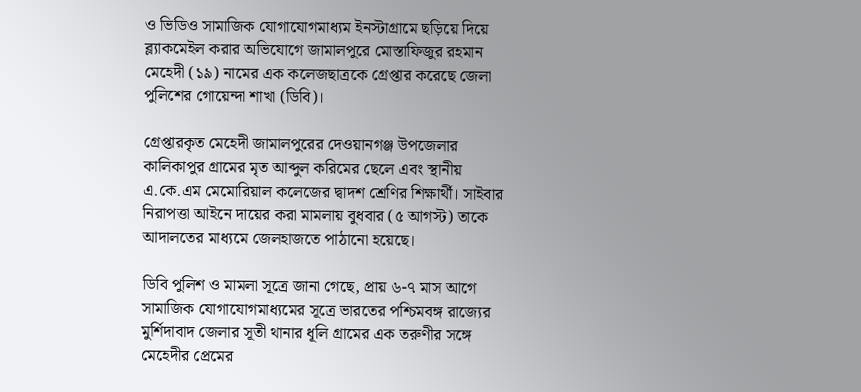ও ভিডিও সামাজিক যোগাযোগমাধ্যম ইনস্টাগ্রামে ছড়িয়ে দিয়ে ব্ল্যাকমেইল করার অভিযোগে জামালপুরে মোস্তাফিজুর রহমান মেহেদী (১৯) নামের এক কলেজছাত্রকে গ্রেপ্তার করেছে জেলা পুলিশের গোয়েন্দা শাখা (ডিবি)।

গ্রেপ্তারকৃত মেহেদী জামালপুরের দেওয়ানগঞ্জ উপজেলার কালিকাপুর গ্রামের মৃত আব্দুল করিমের ছেলে এবং স্থানীয় এ.কে.এম মেমোরিয়াল কলেজের দ্বাদশ শ্রেণির শিক্ষার্থী। সাইবার নিরাপত্তা আইনে দায়ের করা মামলায় বুধবার (৫ আগস্ট) তাকে আদালতের মাধ্যমে জেলহাজতে পাঠানো হয়েছে।

ডিবি পুলিশ ও মামলা সূত্রে জানা গেছে, প্রায় ৬-৭ মাস আগে সামাজিক যোগাযোগমাধ্যমের সূত্রে ভারতের পশ্চিমবঙ্গ রাজ্যের মুর্শিদাবাদ জেলার সূতী থানার ধূলি গ্রামের এক তরুণীর সঙ্গে মেহেদীর প্রেমের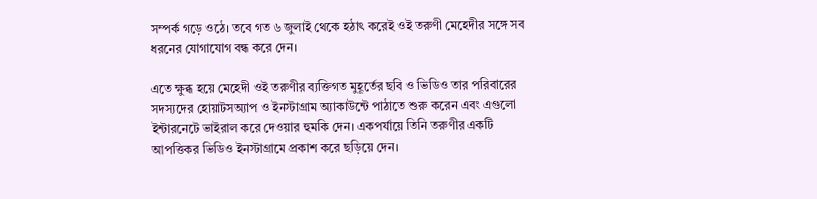সম্পর্ক গড়ে ওঠে। তবে গত ৬ জুলাই থেকে হঠাৎ করেই ওই তরুণী মেহেদীর সঙ্গে সব ধরনের যোগাযোগ বন্ধ করে দেন।

এতে ক্ষুব্ধ হয়ে মেহেদী ওই তরুণীর ব্যক্তিগত মুহূর্তের ছবি ও ভিডিও তার পরিবারের সদস্যদের হোয়াটসঅ্যাপ ও ইনস্টাগ্রাম অ্যাকাউন্টে পাঠাতে শুরু করেন এবং এগুলো ইন্টারনেটে ভাইরাল করে দেওয়ার হুমকি দেন। একপর্যায়ে তিনি তরুণীর একটি আপত্তিকর ভিডিও ইনস্টাগ্রামে প্রকাশ করে ছড়িয়ে দেন।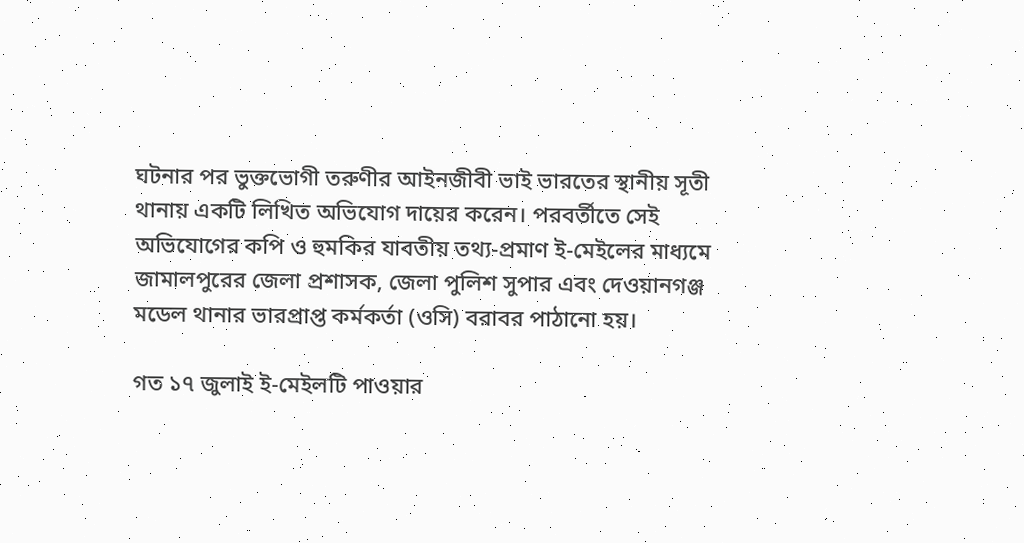ঘটনার পর ভুক্তভোগী তরুণীর আইনজীবী ভাই ভারতের স্থানীয় সূতী থানায় একটি লিখিত অভিযোগ দায়ের করেন। পরবর্তীতে সেই অভিযোগের কপি ও হুমকির যাবতীয় তথ্য-প্রমাণ ই-মেইলের মাধ্যমে জামালপুরের জেলা প্রশাসক, জেলা পুলিশ সুপার এবং দেওয়ানগঞ্জ মডেল থানার ভারপ্রাপ্ত কর্মকর্তা (ওসি) বরাবর পাঠানো হয়।

গত ১৭ জুলাই ই-মেইলটি পাওয়ার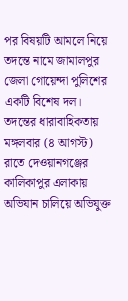পর বিষয়টি আমলে নিয়ে তদন্তে নামে জামালপুর জেলা গোয়েন্দা পুলিশের একটি বিশেষ দল। তদন্তের ধারাবাহিকতায় মঙ্গলবার (৪ আগস্ট) রাতে দেওয়ানগঞ্জের কালিকাপুর এলাকায় অভিযান চালিয়ে অভিযুক্ত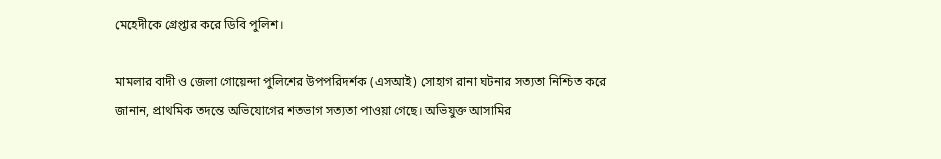মেহেদীকে গ্রেপ্তার করে ডিবি পুলিশ।

মামলার বাদী ও জেলা গোয়েন্দা পুলিশের উপপরিদর্শক (এসআই) সোহাগ রানা ঘটনার সত্যতা নিশ্চিত করে জানান, প্রাথমিক তদন্তে অভিযোগের শতভাগ সত্যতা পাওয়া গেছে। অভিযুক্ত আসামির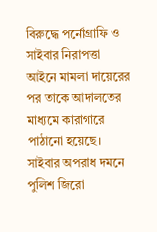বিরুদ্ধে পর্নোগ্রাফি ও সাইবার নিরাপত্তা আইনে মামলা দায়েরের পর তাকে আদালতের মাধ্যমে কারাগারে পাঠানো হয়েছে। সাইবার অপরাধ দমনে পুলিশ জিরো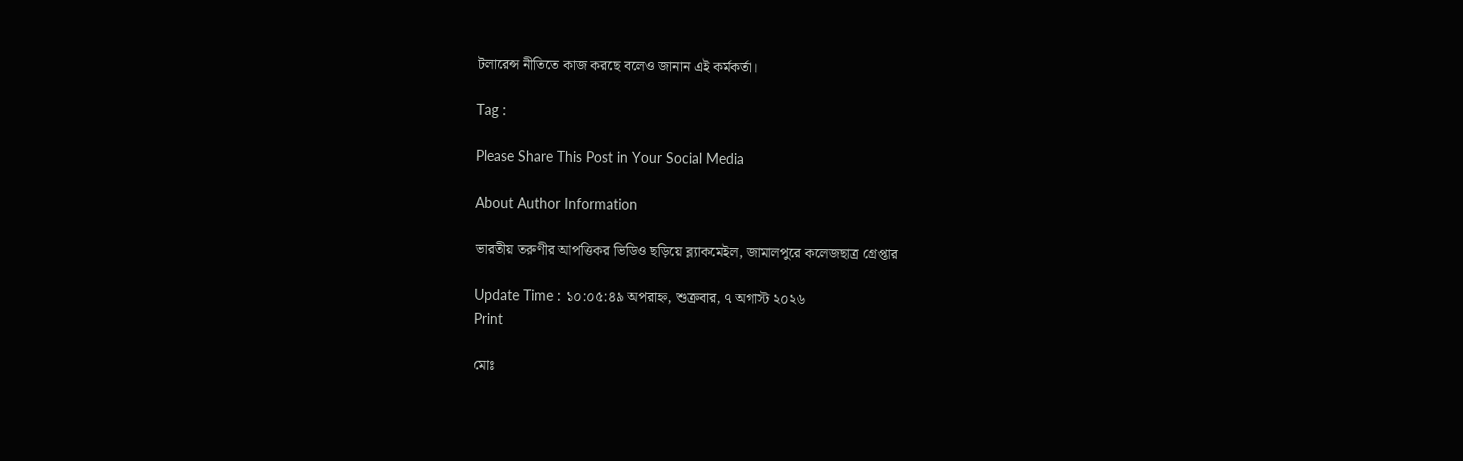টলারেন্স নীতিতে কাজ করছে বলেও জানান এই কর্মকর্তা।

Tag :

Please Share This Post in Your Social Media

About Author Information

ভারতীয় তরুণীর আপত্তিকর ভিডিও ছড়িয়ে ব্ল্যাকমেইল, জামালপুরে কলেজছাত্র গ্রেপ্তার

Update Time : ১০:০৫:৪৯ অপরাহ্ন, শুক্রবার, ৭ অগাস্ট ২০২৬
Print

মোঃ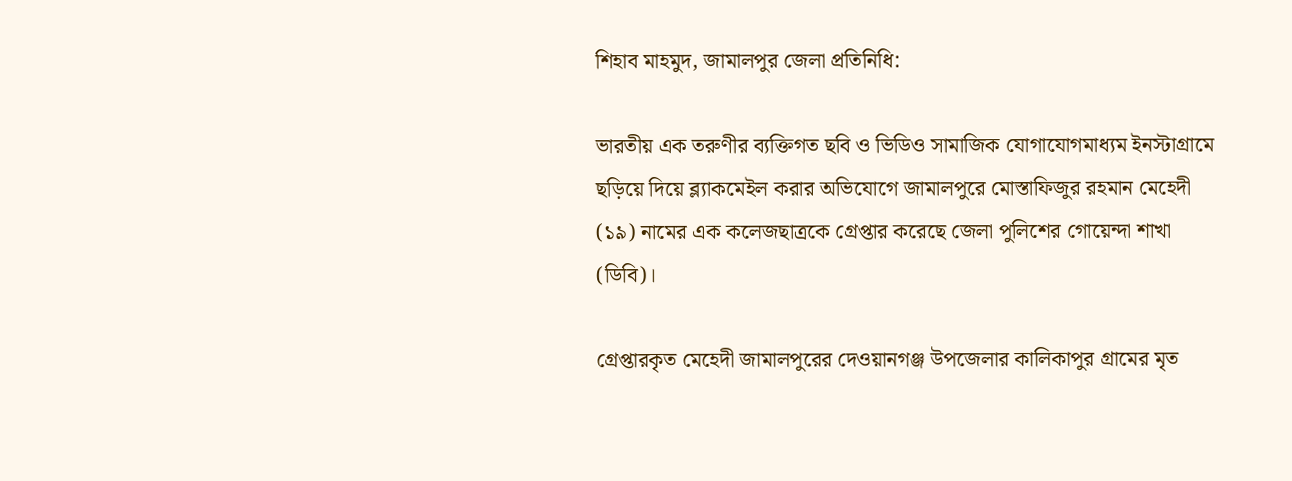শিহাব মাহমুদ, জামালপুর জেলা প্রতিনিধি:

ভারতীয় এক তরুণীর ব্যক্তিগত ছবি ও ভিডিও সামাজিক যোগাযোগমাধ্যম ইনস্টাগ্রামে ছড়িয়ে দিয়ে ব্ল্যাকমেইল করার অভিযোগে জামালপুরে মোস্তাফিজুর রহমান মেহেদী (১৯) নামের এক কলেজছাত্রকে গ্রেপ্তার করেছে জেলা পুলিশের গোয়েন্দা শাখা (ডিবি)।

গ্রেপ্তারকৃত মেহেদী জামালপুরের দেওয়ানগঞ্জ উপজেলার কালিকাপুর গ্রামের মৃত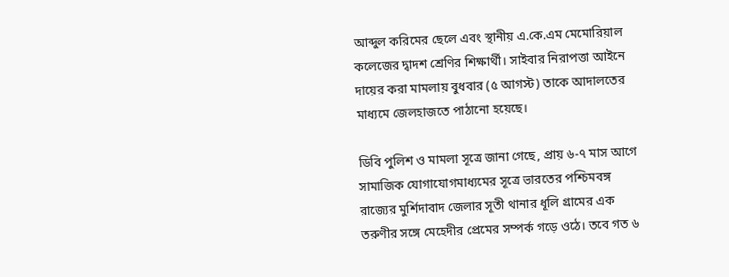আব্দুল করিমের ছেলে এবং স্থানীয় এ.কে.এম মেমোরিয়াল কলেজের দ্বাদশ শ্রেণির শিক্ষার্থী। সাইবার নিরাপত্তা আইনে দায়ের করা মামলায় বুধবার (৫ আগস্ট) তাকে আদালতের মাধ্যমে জেলহাজতে পাঠানো হয়েছে।

ডিবি পুলিশ ও মামলা সূত্রে জানা গেছে, প্রায় ৬-৭ মাস আগে সামাজিক যোগাযোগমাধ্যমের সূত্রে ভারতের পশ্চিমবঙ্গ রাজ্যের মুর্শিদাবাদ জেলার সূতী থানার ধূলি গ্রামের এক তরুণীর সঙ্গে মেহেদীর প্রেমের সম্পর্ক গড়ে ওঠে। তবে গত ৬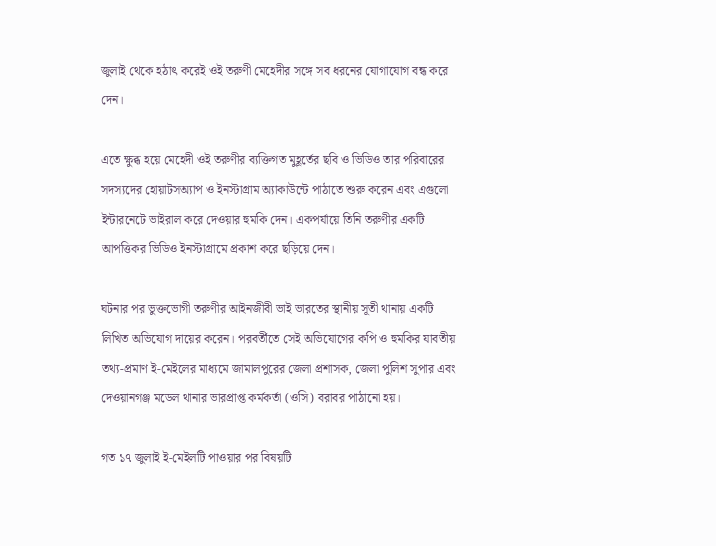জুলাই থেকে হঠাৎ করেই ওই তরুণী মেহেদীর সঙ্গে সব ধরনের যোগাযোগ বন্ধ করে দেন।

এতে ক্ষুব্ধ হয়ে মেহেদী ওই তরুণীর ব্যক্তিগত মুহূর্তের ছবি ও ভিডিও তার পরিবারের সদস্যদের হোয়াটসঅ্যাপ ও ইনস্টাগ্রাম অ্যাকাউন্টে পাঠাতে শুরু করেন এবং এগুলো ইন্টারনেটে ভাইরাল করে দেওয়ার হুমকি দেন। একপর্যায়ে তিনি তরুণীর একটি আপত্তিকর ভিডিও ইনস্টাগ্রামে প্রকাশ করে ছড়িয়ে দেন।

ঘটনার পর ভুক্তভোগী তরুণীর আইনজীবী ভাই ভারতের স্থানীয় সূতী থানায় একটি লিখিত অভিযোগ দায়ের করেন। পরবর্তীতে সেই অভিযোগের কপি ও হুমকির যাবতীয় তথ্য-প্রমাণ ই-মেইলের মাধ্যমে জামালপুরের জেলা প্রশাসক, জেলা পুলিশ সুপার এবং দেওয়ানগঞ্জ মডেল থানার ভারপ্রাপ্ত কর্মকর্তা (ওসি) বরাবর পাঠানো হয়।

গত ১৭ জুলাই ই-মেইলটি পাওয়ার পর বিষয়টি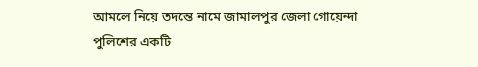আমলে নিয়ে তদন্তে নামে জামালপুর জেলা গোয়েন্দা পুলিশের একটি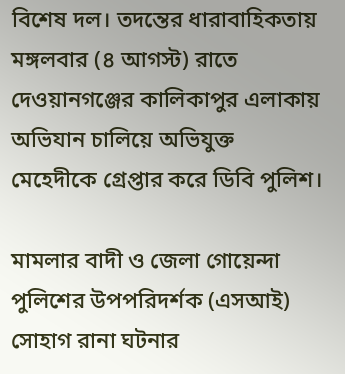বিশেষ দল। তদন্তের ধারাবাহিকতায় মঙ্গলবার (৪ আগস্ট) রাতে দেওয়ানগঞ্জের কালিকাপুর এলাকায় অভিযান চালিয়ে অভিযুক্ত মেহেদীকে গ্রেপ্তার করে ডিবি পুলিশ।

মামলার বাদী ও জেলা গোয়েন্দা পুলিশের উপপরিদর্শক (এসআই) সোহাগ রানা ঘটনার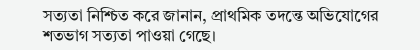সত্যতা নিশ্চিত করে জানান, প্রাথমিক তদন্তে অভিযোগের শতভাগ সত্যতা পাওয়া গেছে।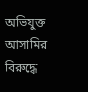অভিযুক্ত আসামির বিরুদ্ধে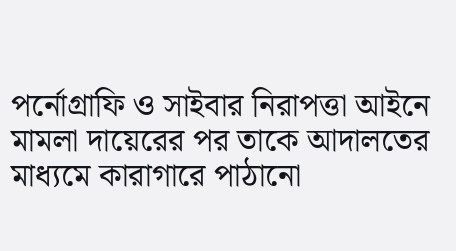পর্নোগ্রাফি ও সাইবার নিরাপত্তা আইনে মামলা দায়েরের পর তাকে আদালতের মাধ্যমে কারাগারে পাঠানো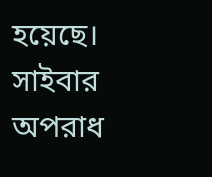হয়েছে। সাইবার অপরাধ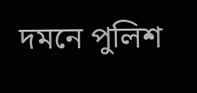দমনে পুলিশ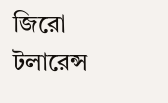জিরো টলারেন্স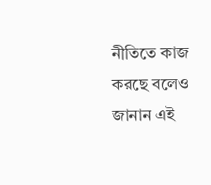নীতিতে কাজ করছে বলেও জানান এই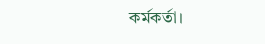কর্মকর্তা।